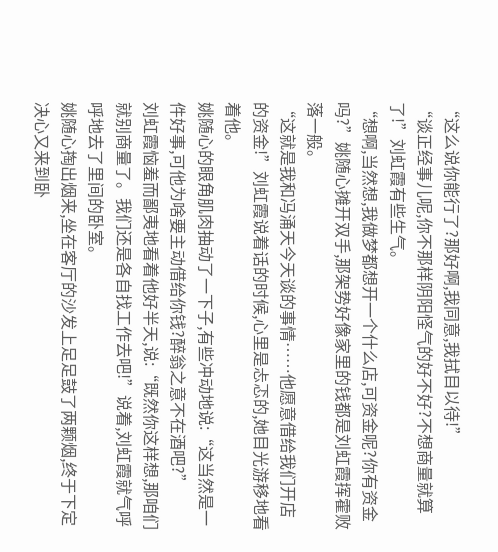“这么说你能行了?那好啊,我同意,我拭目以待!”
“谈正经事儿呢,你不那样阴阳怪气的好不好?不想商量就算了!”刘虹霞有些生气。
“想啊,当然想,我做梦都想开一个什么店,可资金呢?你有资金吗?”姚随心摊开双手,那架势好像家里的钱都是刘虹霞挥霍败落一般。
“这就是我和冯涌天今天谈的事情……他愿意借给我们开店的资金!”刘虹霞说着话的时候,心里是忐忑的,她目光游移地看着他。
姚随心的眼角肌肉抽动了一下子,有些冲动地说:“这当然是一件好事,可他为啥要主动借给你钱?醉翁之意不在酒吧?”
刘虹霞恼羞而鄙夷地看着他好半天,说:“既然你这样想,那咱们就别商量了。我们还是各自找工作去吧!”说着,刘虹霞就气呼呼地去了里间的卧室。
姚随心掏出烟来,坐在客厅的沙发上足足鼓了两颗烟,终于下定决心又来到卧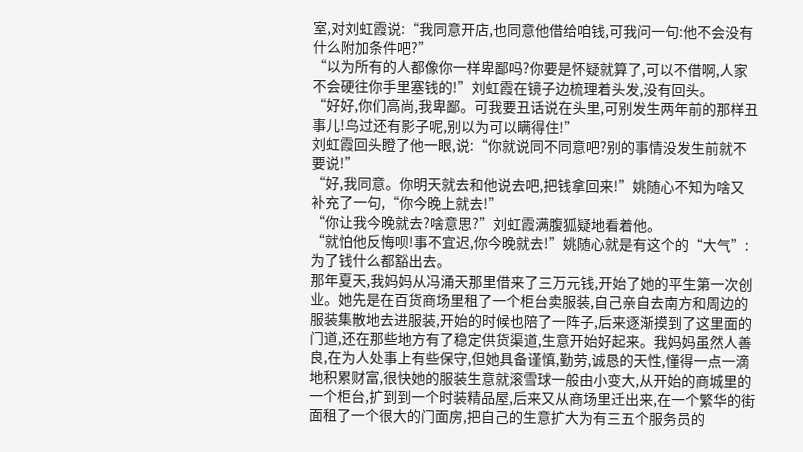室,对刘虹霞说:“我同意开店,也同意他借给咱钱,可我问一句:他不会没有什么附加条件吧?”
“以为所有的人都像你一样卑鄙吗?你要是怀疑就算了,可以不借啊,人家不会硬往你手里塞钱的!”刘虹霞在镜子边梳理着头发,没有回头。
“好好,你们高尚,我卑鄙。可我要丑话说在头里,可别发生两年前的那样丑事儿!鸟过还有影子呢,别以为可以瞒得住!”
刘虹霞回头瞪了他一眼,说:“你就说同不同意吧?别的事情没发生前就不要说!”
“好,我同意。你明天就去和他说去吧,把钱拿回来!”姚随心不知为啥又补充了一句,“你今晚上就去!”
“你让我今晚就去?啥意思?”刘虹霞满腹狐疑地看着他。
“就怕他反悔呗!事不宜迟,你今晚就去!”姚随心就是有这个的“大气”:为了钱什么都豁出去。
那年夏天,我妈妈从冯涌天那里借来了三万元钱,开始了她的平生第一次创业。她先是在百货商场里租了一个柜台卖服装,自己亲自去南方和周边的服装集散地去进服装,开始的时候也陪了一阵子,后来逐渐摸到了这里面的门道,还在那些地方有了稳定供货渠道,生意开始好起来。我妈妈虽然人善良,在为人处事上有些保守,但她具备谨慎,勤劳,诚恳的天性,懂得一点一滴地积累财富,很快她的服装生意就滚雪球一般由小变大,从开始的商城里的一个柜台,扩到到一个时装精品屋,后来又从商场里迁出来,在一个繁华的街面租了一个很大的门面房,把自己的生意扩大为有三五个服务员的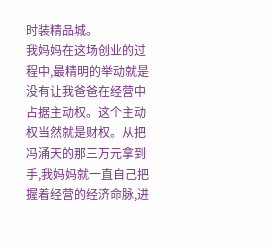时装精品城。
我妈妈在这场创业的过程中,最精明的举动就是没有让我爸爸在经营中占据主动权。这个主动权当然就是财权。从把冯涌天的那三万元拿到手,我妈妈就一直自己把握着经营的经济命脉,进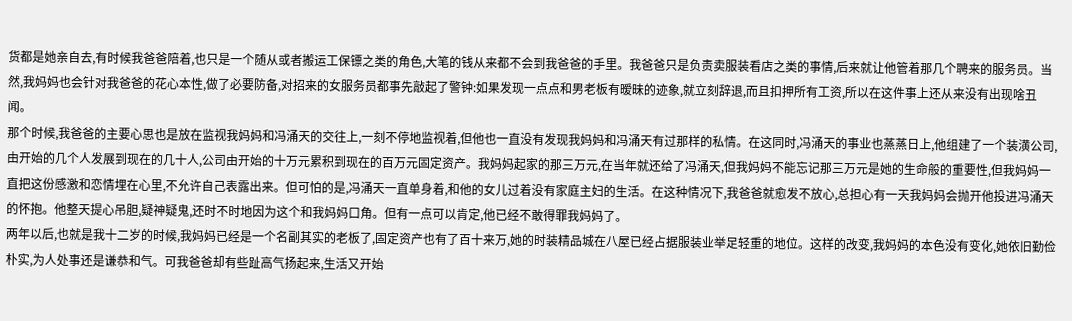货都是她亲自去,有时候我爸爸陪着,也只是一个随从或者搬运工保镖之类的角色,大笔的钱从来都不会到我爸爸的手里。我爸爸只是负责卖服装看店之类的事情,后来就让他管着那几个聘来的服务员。当然,我妈妈也会针对我爸爸的花心本性,做了必要防备,对招来的女服务员都事先敲起了警钟:如果发现一点点和男老板有暧昧的迹象,就立刻辞退,而且扣押所有工资,所以在这件事上还从来没有出现啥丑闻。
那个时候,我爸爸的主要心思也是放在监视我妈妈和冯涌天的交往上,一刻不停地监视着,但他也一直没有发现我妈妈和冯涌天有过那样的私情。在这同时,冯涌天的事业也蒸蒸日上,他组建了一个装潢公司,由开始的几个人发展到现在的几十人,公司由开始的十万元累积到现在的百万元固定资产。我妈妈起家的那三万元,在当年就还给了冯涌天,但我妈妈不能忘记那三万元是她的生命般的重要性,但我妈妈一直把这份感激和恋情埋在心里,不允许自己表露出来。但可怕的是,冯涌天一直单身着,和他的女儿过着没有家庭主妇的生活。在这种情况下,我爸爸就愈发不放心,总担心有一天我妈妈会抛开他投进冯涌天的怀抱。他整天提心吊胆,疑神疑鬼,还时不时地因为这个和我妈妈口角。但有一点可以肯定,他已经不敢得罪我妈妈了。
两年以后,也就是我十二岁的时候,我妈妈已经是一个名副其实的老板了,固定资产也有了百十来万,她的时装精品城在八屋已经占据服装业举足轻重的地位。这样的改变,我妈妈的本色没有变化,她依旧勤俭朴实,为人处事还是谦恭和气。可我爸爸却有些趾高气扬起来,生活又开始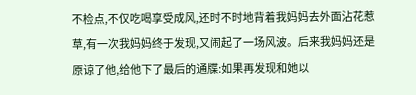不检点,不仅吃喝享受成风,还时不时地背着我妈妈去外面沾花惹草,有一次我妈妈终于发现,又闹起了一场风波。后来我妈妈还是原谅了他,给他下了最后的通牒:如果再发现和她以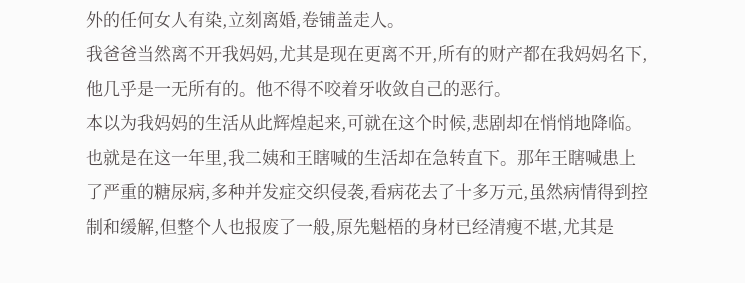外的任何女人有染,立刻离婚,卷铺盖走人。
我爸爸当然离不开我妈妈,尤其是现在更离不开,所有的财产都在我妈妈名下,他几乎是一无所有的。他不得不咬着牙收敛自己的恶行。
本以为我妈妈的生活从此辉煌起来,可就在这个时候,悲剧却在悄悄地降临。
也就是在这一年里,我二姨和王瞎喊的生活却在急转直下。那年王瞎喊患上了严重的糖尿病,多种并发症交织侵袭,看病花去了十多万元,虽然病情得到控制和缓解,但整个人也报废了一般,原先魁梧的身材已经清瘦不堪,尤其是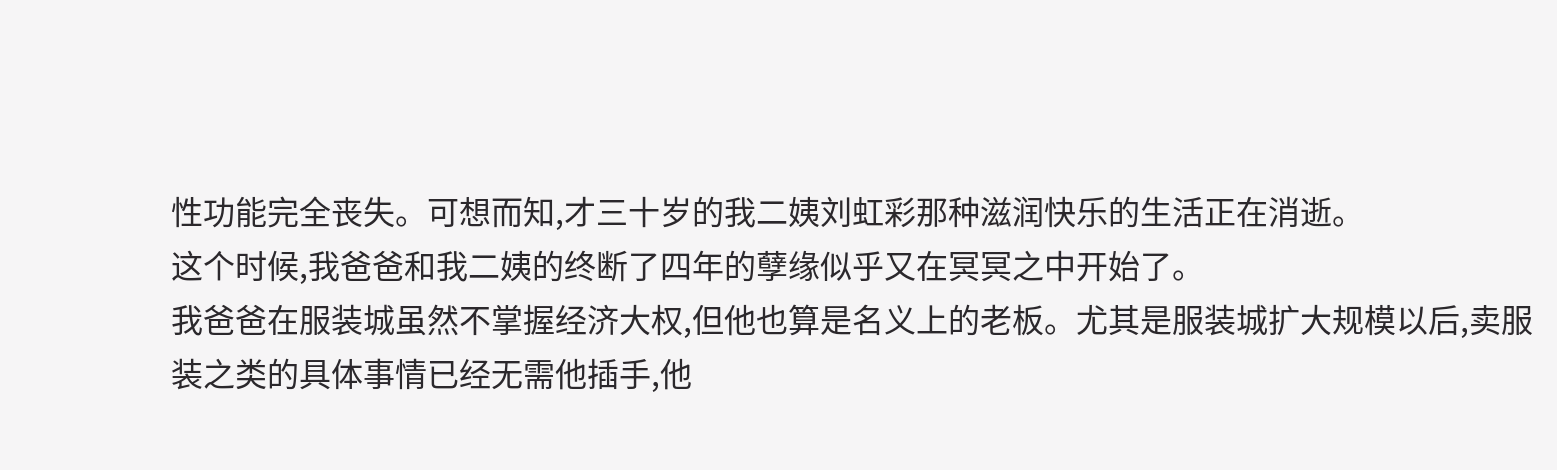性功能完全丧失。可想而知,才三十岁的我二姨刘虹彩那种滋润快乐的生活正在消逝。
这个时候,我爸爸和我二姨的终断了四年的孽缘似乎又在冥冥之中开始了。
我爸爸在服装城虽然不掌握经济大权,但他也算是名义上的老板。尤其是服装城扩大规模以后,卖服装之类的具体事情已经无需他插手,他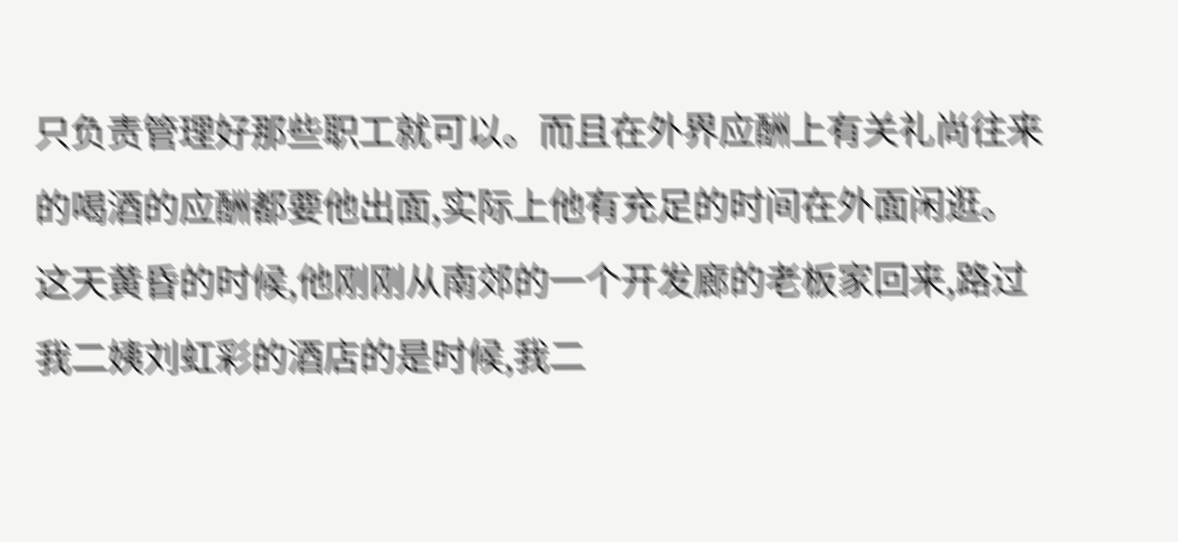只负责管理好那些职工就可以。而且在外界应酬上有关礼尚往来的喝酒的应酬都要他出面,实际上他有充足的时间在外面闲逛。
这天黄昏的时候,他刚刚从南郊的一个开发廊的老板家回来,路过我二姨刘虹彩的酒店的是时候,我二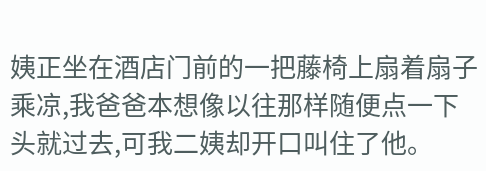姨正坐在酒店门前的一把藤椅上扇着扇子乘凉,我爸爸本想像以往那样随便点一下头就过去,可我二姨却开口叫住了他。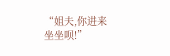“姐夫,你进来坐坐呗!”